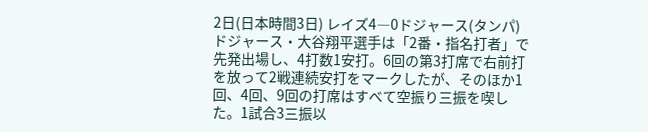2日(日本時間3日) レイズ4―0ドジャース(タンパ) ドジャース・大谷翔平選手は「2番・指名打者」で先発出場し、4打数1安打。6回の第3打席で右前打を放って2戦連続安打をマークしたが、そのほか1回、4回、9回の打席はすべて空振り三振を喫した。1試合3三振以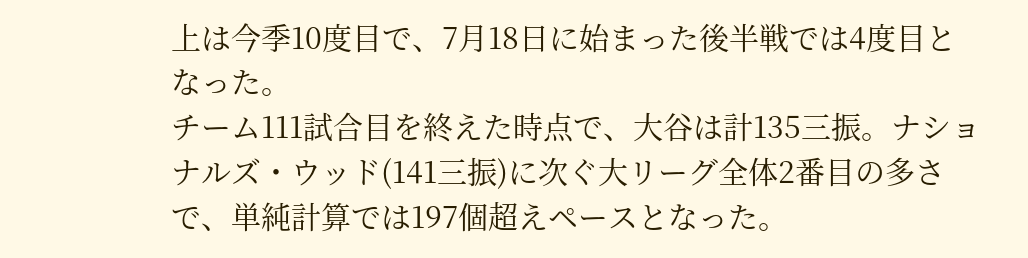上は今季10度目で、7月18日に始まった後半戦では4度目となった。
チーム111試合目を終えた時点で、大谷は計135三振。ナショナルズ・ウッド(141三振)に次ぐ大リーグ全体2番目の多さで、単純計算では197個超えペースとなった。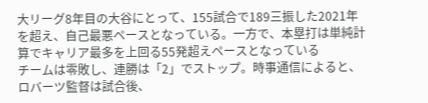大リーグ8年目の大谷にとって、155試合で189三振した2021年を超え、自己最悪ペースとなっている。一方で、本塁打は単純計算でキャリア最多を上回る55発超えペースとなっている
チームは零敗し、連勝は「2」でストップ。時事通信によると、ロバーツ監督は試合後、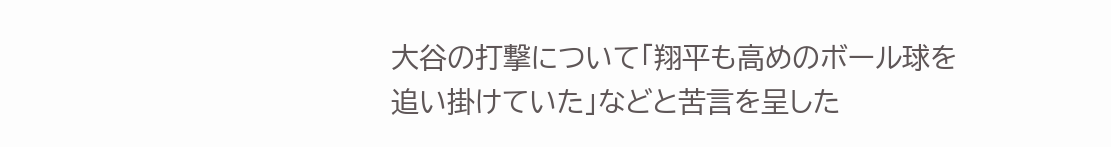大谷の打撃について「翔平も高めのボール球を追い掛けていた」などと苦言を呈した